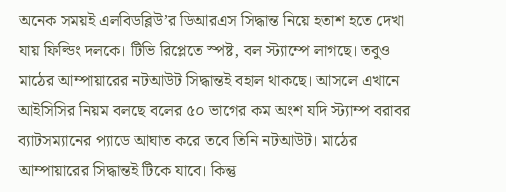অনেক সময়ই এলবিডব্লিউ’র ডিআরএস সিদ্ধান্ত নিয়ে হতাশ হতে দেখা যায় ফিল্ডিং দলকে। টিভি রিপ্লেতে স্পষ্ট, বল স্ট্যাম্পে লাগছে। তবুও মাঠের আম্পায়ারের নটআউট সিদ্ধান্তই বহাল থাকছে। আসলে এখানে আইসিসির নিয়ম বলছে বলের ৫০ ভাগের কম অংশ যদি স্ট্যাম্প বরাবর ব্যাটসম্যানের প্যাডে আঘাত করে তবে তিনি নটআউট। মাঠের আম্পায়ারের সিদ্ধান্তই টিকে যাবে। কিন্তু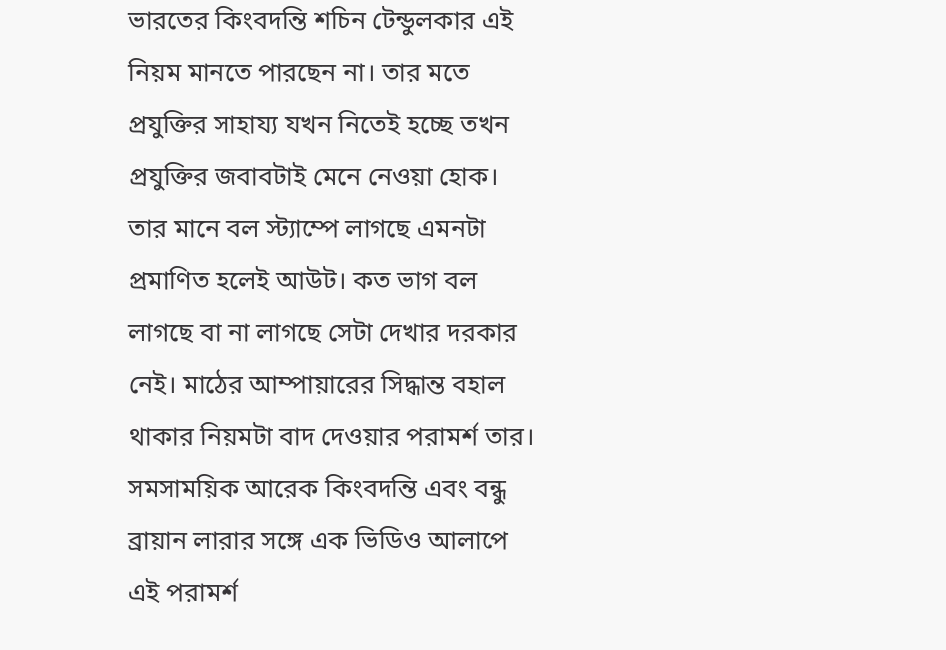ভারতের কিংবদন্তি শচিন টেন্ডুলকার এই নিয়ম মানতে পারছেন না। তার মতে প্রযুক্তির সাহায্য যখন নিতেই হচ্ছে তখন প্রযুক্তির জবাবটাই মেনে নেওয়া হোক। তার মানে বল স্ট্যাম্পে লাগছে এমনটা প্রমাণিত হলেই আউট। কত ভাগ বল লাগছে বা না লাগছে সেটা দেখার দরকার নেই। মাঠের আম্পায়ারের সিদ্ধান্ত বহাল থাকার নিয়মটা বাদ দেওয়ার পরামর্শ তার।
সমসাময়িক আরেক কিংবদন্তি এবং বন্ধু ব্রায়ান লারার সঙ্গে এক ভিডিও আলাপে এই পরামর্শ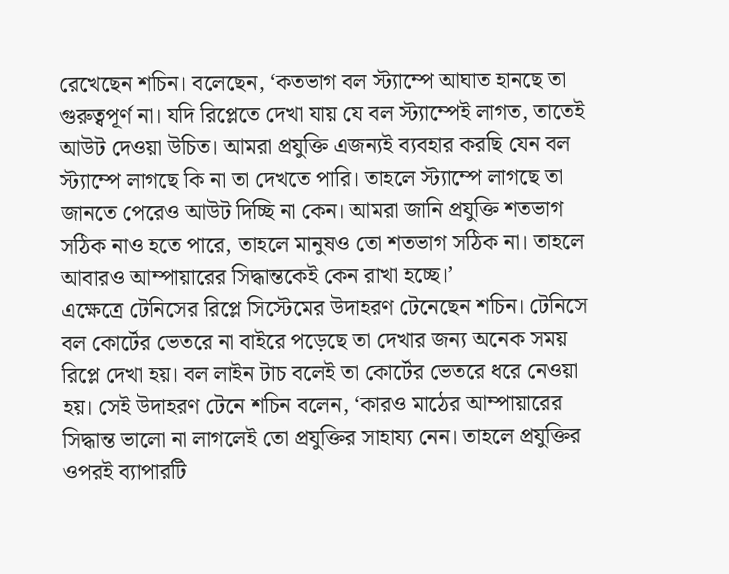রেখেছেন শচিন। বলেছেন, ‘কতভাগ বল স্ট্যাম্পে আঘাত হানছে তা গুরুত্বপূর্ণ না। যদি রিপ্লেতে দেখা যায় যে বল স্ট্যাম্পেই লাগত, তাতেই আউট দেওয়া উচিত। আমরা প্রযুক্তি এজন্যই ব্যবহার করছি যেন বল স্ট্যাম্পে লাগছে কি না তা দেখতে পারি। তাহলে স্ট্যাম্পে লাগছে তা জানতে পেরেও আউট দিচ্ছি না কেন। আমরা জানি প্রযুক্তি শতভাগ সঠিক নাও হতে পারে, তাহলে মানুষও তো শতভাগ সঠিক না। তাহলে আবারও আম্পায়ারের সিদ্ধান্তকেই কেন রাখা হচ্ছে।’
এক্ষেত্রে টেনিসের রিপ্লে সিস্টেমের উদাহরণ টেনেছেন শচিন। টেনিসে বল কোর্টের ভেতরে না বাইরে পড়েছে তা দেখার জন্য অনেক সময় রিপ্লে দেখা হয়। বল লাইন টাচ বলেই তা কোর্টের ভেতরে ধরে নেওয়া হয়। সেই উদাহরণ টেনে শচিন বলেন, ‘কারও মাঠের আম্পায়ারের সিদ্ধান্ত ভালো না লাগলেই তো প্রযুক্তির সাহায্য নেন। তাহলে প্রযুক্তির ওপরই ব্যাপারটি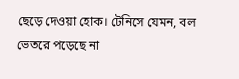ছেড়ে দেওয়া হোক। টেনিসে যেমন, বল ভেতরে পড়েছে না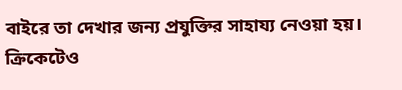বাইরে তা দেখার জন্য প্রযুক্তির সাহায্য নেওয়া হয়। ক্রিকেটেও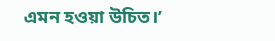এমন হওয়া উচিত।’